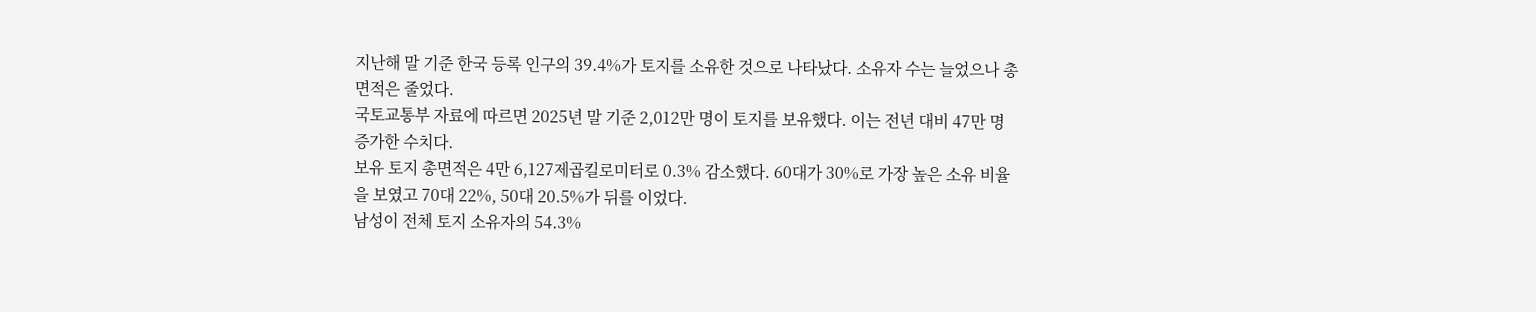지난해 말 기준 한국 등록 인구의 39.4%가 토지를 소유한 것으로 나타났다. 소유자 수는 늘었으나 총 면적은 줄었다.
국토교통부 자료에 따르면 2025년 말 기준 2,012만 명이 토지를 보유했다. 이는 전년 대비 47만 명 증가한 수치다.
보유 토지 총면적은 4만 6,127제곱킬로미터로 0.3% 감소했다. 60대가 30%로 가장 높은 소유 비율을 보였고 70대 22%, 50대 20.5%가 뒤를 이었다.
남성이 전체 토지 소유자의 54.3%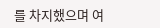를 차지했으며 여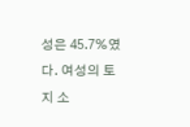성은 45.7%였다. 여성의 토지 소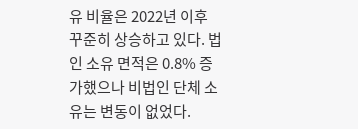유 비율은 2022년 이후 꾸준히 상승하고 있다. 법인 소유 면적은 0.8% 증가했으나 비법인 단체 소유는 변동이 없었다.